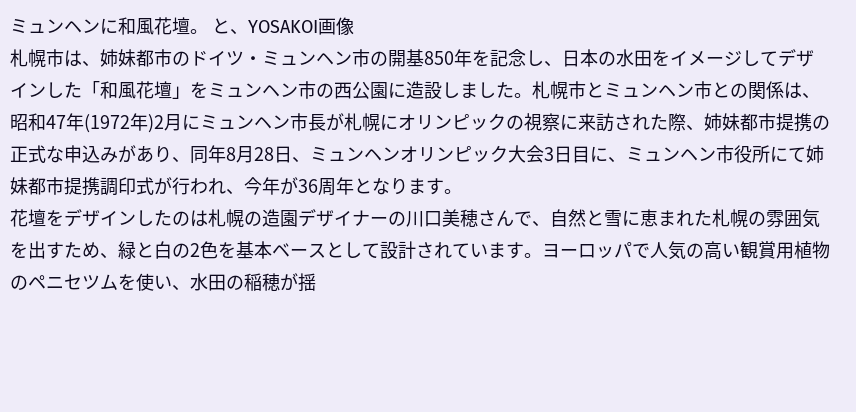ミュンヘンに和風花壇。 と、YOSAKOI画像
札幌市は、姉妹都市のドイツ・ミュンヘン市の開基850年を記念し、日本の水田をイメージしてデザインした「和風花壇」をミュンヘン市の西公園に造設しました。札幌市とミュンヘン市との関係は、 昭和47年(1972年)2月にミュンヘン市長が札幌にオリンピックの視察に来訪された際、姉妹都市提携の正式な申込みがあり、同年8月28日、ミュンヘンオリンピック大会3日目に、ミュンヘン市役所にて姉妹都市提携調印式が行われ、今年が36周年となります。
花壇をデザインしたのは札幌の造園デザイナーの川口美穂さんで、自然と雪に恵まれた札幌の雰囲気を出すため、緑と白の2色を基本ベースとして設計されています。ヨーロッパで人気の高い観賞用植物のペニセツムを使い、水田の稲穂が揺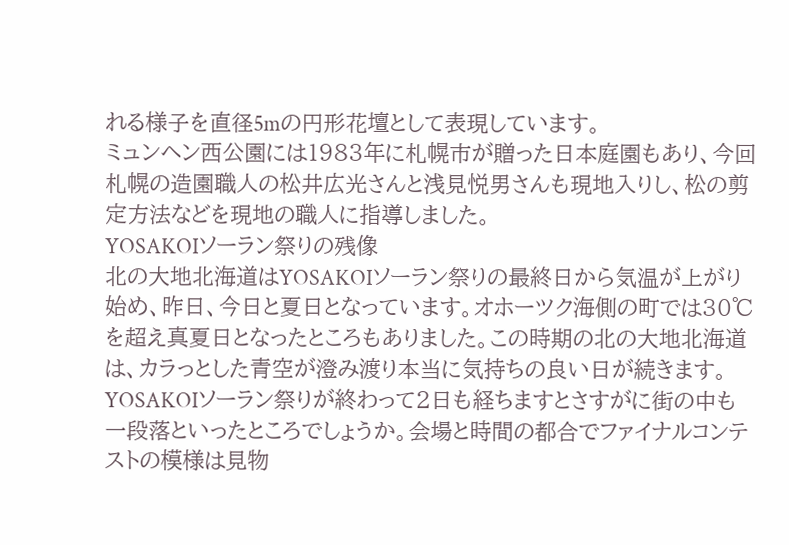れる様子を直径5mの円形花壇として表現しています。
ミュンヘン西公園には1983年に札幌市が贈った日本庭園もあり、今回札幌の造園職人の松井広光さんと浅見悦男さんも現地入りし、松の剪定方法などを現地の職人に指導しました。
YOSAKOIソーラン祭りの残像
北の大地北海道はYOSAKOIソーラン祭りの最終日から気温が上がり始め、昨日、今日と夏日となっています。オホーツク海側の町では30℃を超え真夏日となったところもありました。この時期の北の大地北海道は、カラっとした青空が澄み渡り本当に気持ちの良い日が続きます。
YOSAKOIソーラン祭りが終わって2日も経ちますとさすがに街の中も一段落といったところでしょうか。会場と時間の都合でファイナルコンテストの模様は見物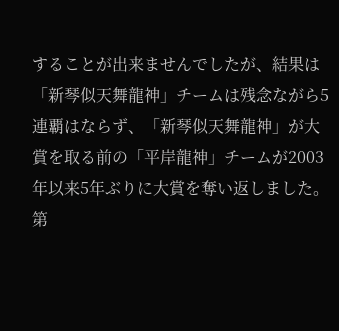することが出来ませんでしたが、結果は「新琴似天舞龍神」チームは残念ながら5連覇はならず、「新琴似天舞龍神」が大賞を取る前の「平岸龍神」チームが2003年以来5年ぶりに大賞を奪い返しました。
第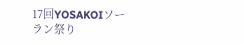17回YOSAKOIソーラン祭り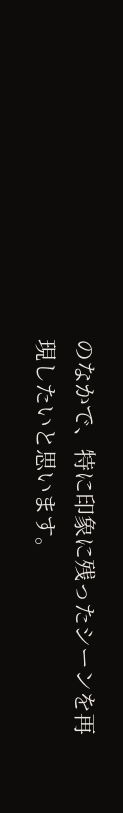のなかで、特に印象に残ったシーンを再現したいと思います。